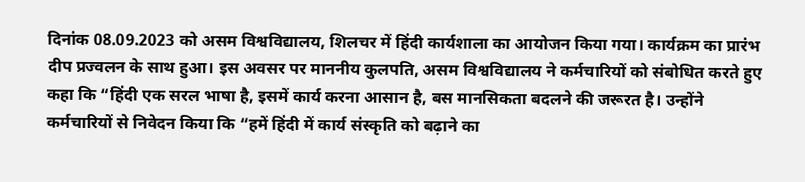दिनांक 08.09.2023 को असम विश्वविद्यालय, शिलचर में हिंदी कार्यशाला का आयोजन किया गया। कार्यक्रम का प्रारंभ दीप प्रज्वलन के साथ हुआ। इस अवसर पर माननीय कुलपति, असम विश्वविद्यालय ने कर्मचारियों को संबोधित करते हुए कहा कि “हिंदी एक सरल भाषा है, इसमें कार्य करना आसान है, बस मानसिकता बदलने की जरूरत है। उन्होंने कर्मचारियों से निवेदन किया कि “हमें हिंदी में कार्य संस्कृति को बढ़ाने का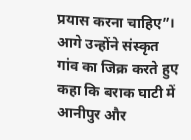प्रयास करना चाहिए”। आगे उन्होंने संस्कृत गांव का जिक्र करते हुए कहा कि बराक घाटी में आनीपुर और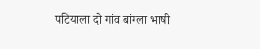पटियाला दो गांव बांग्ला भाषी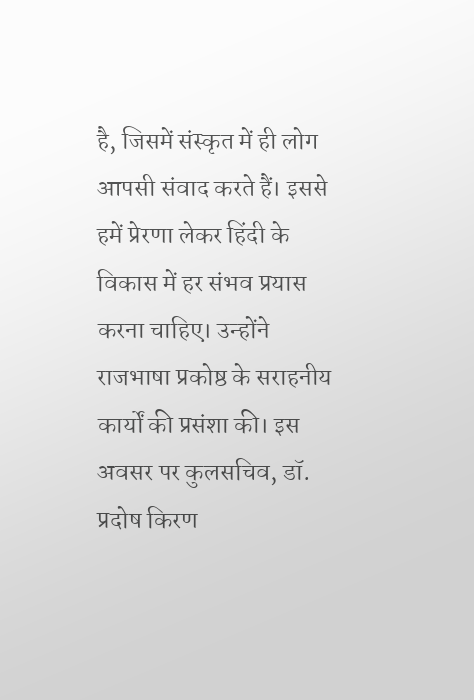है, जिसमें संस्कृत में ही लोग आपसी संवाद करते हैं। इससे हमें प्रेरणा लेकर हिंदी के विकास में हर संभव प्रयास करना चाहिए। उन्होंने राजभाषा प्रकोष्ठ के सराहनीय कार्यों की प्रसंशा की। इस अवसर पर कुलसचिव, डॉ. प्रदोष किरण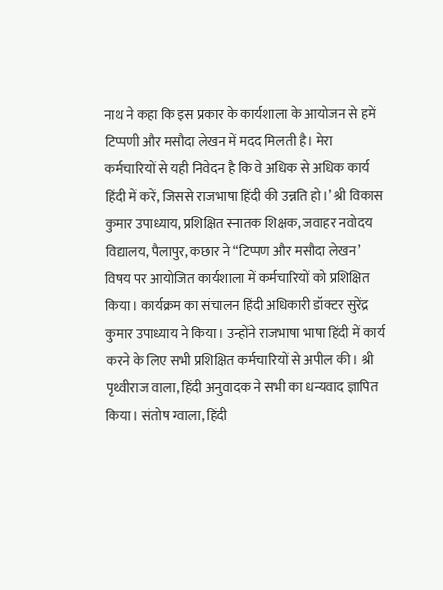नाथ ने कहा कि इस प्रकार के कार्यशाला के आयोजन से हमें टिप्पणी और मसौदा लेखन में मदद मिलती है। मेरा कर्मचारियों से यही निवेदन है कि वे अधिक से अधिक कार्य हिंदी में करें, जिससे राजभाषा हिंदी की उन्नति हो।’ श्री विकास कुमार उपाध्याय, प्रशिक्षित स्नातक शिक्षक, जवाहर नवोदय विद्यालय, पैलापुर, कछार ने “टिप्पण और मसौदा लेखन’ विषय पर आयोजित कार्यशाला में कर्मचारियों को प्रशिक्षित किया। कार्यक्रम का संचालन हिंदी अधिकारी डॉक्टर सुरेंद्र कुमार उपाध्याय ने किया। उन्होंने राजभाषा भाषा हिंदी में कार्य करने के लिए सभी प्रशिक्षित कर्मचारियों से अपील की। श्री पृथ्वीराज वाला, हिंदी अनुवादक ने सभी का धन्यवाद ज्ञापित किया। संतोष ग्वाला, हिंदी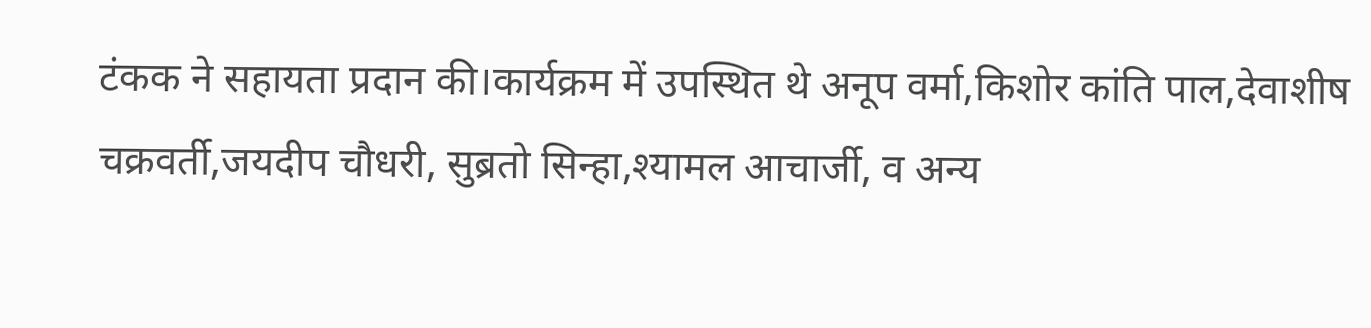टंकक ने सहायता प्रदान की।कार्यक्रम में उपस्थित थे अनूप वर्मा,किशोर कांति पाल,देवाशीष चक्रवर्ती,जयदीप चौधरी, सुब्रतो सिन्हा,श्यामल आचार्जी, व अन्य